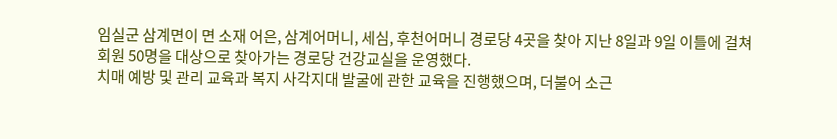임실군 삼계면이 면 소재 어은, 삼계어머니, 세심, 후천어머니 경로당 4곳을 찾아 지난 8일과 9일 이틀에 걸쳐 회원 50명을 대상으로 찾아가는 경로당 건강교실을 운영했다.
치매 예방 및 관리 교육과 복지 사각지대 발굴에 관한 교육을 진행했으며, 더불어 소근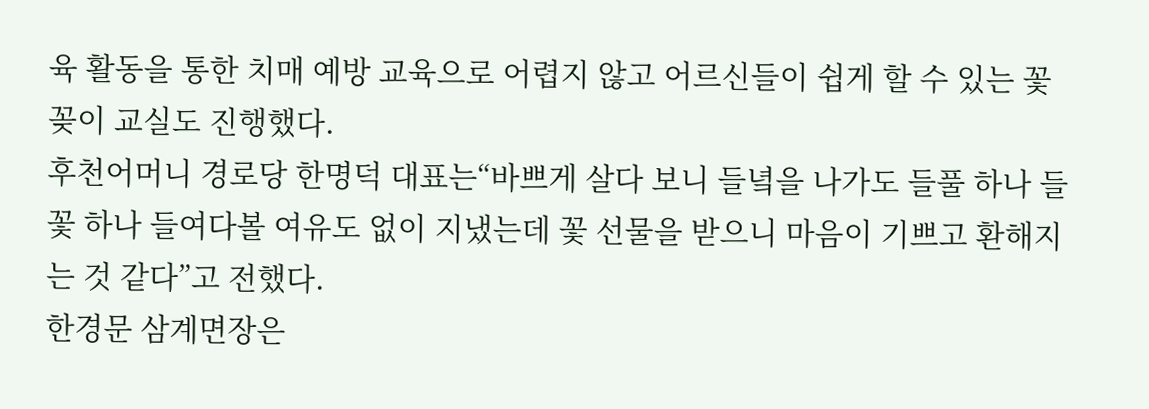육 활동을 통한 치매 예방 교육으로 어렵지 않고 어르신들이 쉽게 할 수 있는 꽃꽂이 교실도 진행했다.
후천어머니 경로당 한명덕 대표는“바쁘게 살다 보니 들녘을 나가도 들풀 하나 들꽃 하나 들여다볼 여유도 없이 지냈는데 꽃 선물을 받으니 마음이 기쁘고 환해지는 것 같다”고 전했다.
한경문 삼계면장은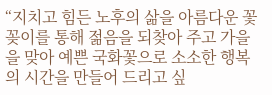“지치고 힘든 노후의 삶을 아름다운 꽃꽂이를 통해 젊음을 되찾아 주고 가을을 맞아 예쁜 국화꽃으로 소소한 행복의 시간을 만들어 드리고 싶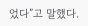었다”고 말했다.